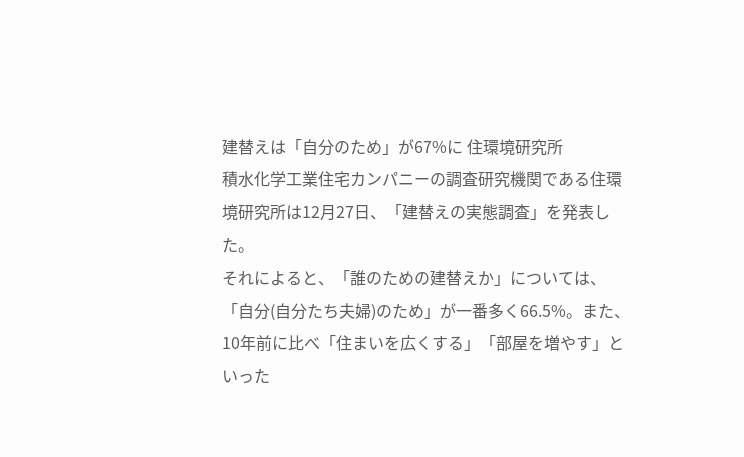建替えは「自分のため」が67%に 住環境研究所
積水化学工業住宅カンパニーの調査研究機関である住環境研究所は12月27日、「建替えの実態調査」を発表した。
それによると、「誰のための建替えか」については、「自分(自分たち夫婦)のため」が一番多く66.5%。また、10年前に比べ「住まいを広くする」「部屋を増やす」といった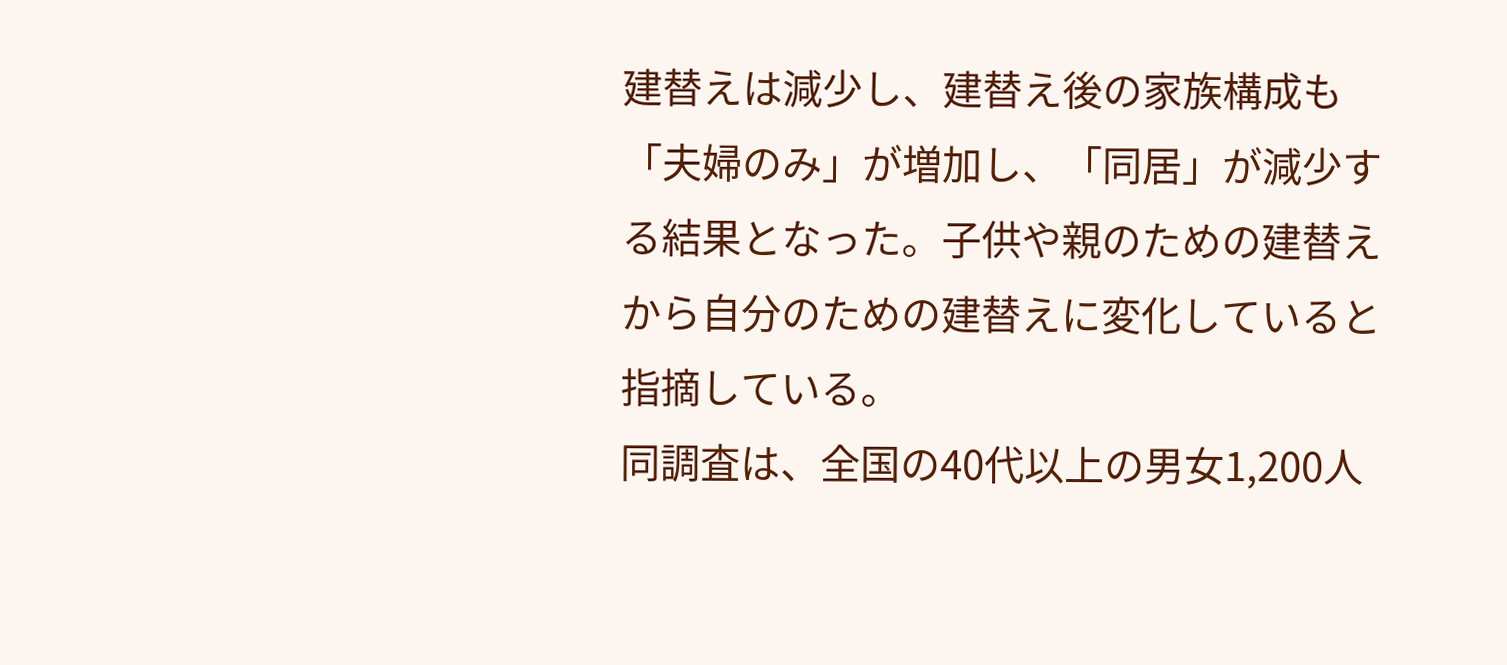建替えは減少し、建替え後の家族構成も「夫婦のみ」が増加し、「同居」が減少する結果となった。子供や親のための建替えから自分のための建替えに変化していると指摘している。
同調査は、全国の40代以上の男女1,200人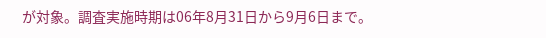が対象。調査実施時期は06年8月31日から9月6日まで。